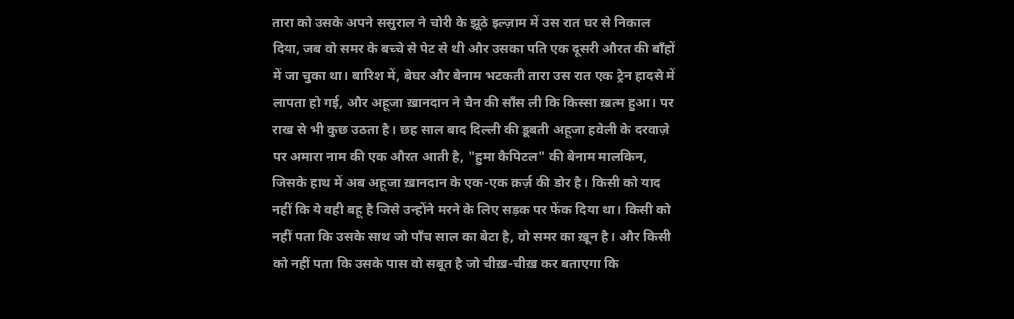तारा को उसके अपने ससुराल ने चोरी के झूठे इल्ज़ाम में उस रात घर से निकाल दिया, जब वो समर के बच्चे से पेट से थी और उसका पति एक दूसरी औरत की बाँहों में जा चुका था। बारिश में, बेघर और बेनाम भटकती तारा उस रात एक ट्रेन हादसे में लापता हो गई, और अहूजा ख़ानदान ने चैन की साँस ली कि किस्सा ख़त्म हुआ। पर राख से भी कुछ उठता है। छह साल बाद दिल्ली की डूबती अहूजा हवेली के दरवाज़े पर अमारा नाम की एक औरत आती है, "हुमा कैपिटल" की बेनाम मालकिन, जिसके हाथ में अब अहूजा ख़ानदान के एक-एक क़र्ज़ की डोर है। किसी को याद नहीं कि ये वही बहू है जिसे उन्होंने मरने के लिए सड़क पर फेंक दिया था। किसी को नहीं पता कि उसके साथ जो पाँच साल का बेटा है, वो समर का ख़ून है। और किसी को नहीं पता कि उसके पास वो सबूत है जो चीख़-चीख़ कर बताएगा कि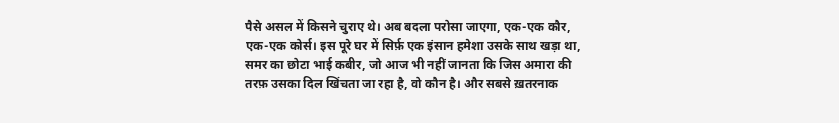पैसे असल में किसने चुराए थे। अब बदला परोसा जाएगा, एक-एक कौर, एक-एक कोर्स। इस पूरे घर में सिर्फ़ एक इंसान हमेशा उसके साथ खड़ा था, समर का छोटा भाई कबीर, जो आज भी नहीं जानता कि जिस अमारा की तरफ़ उसका दिल खिंचता जा रहा है, वो कौन है। और सबसे ख़तरनाक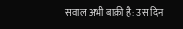सवाल अभी बाक़ी है: उस दिन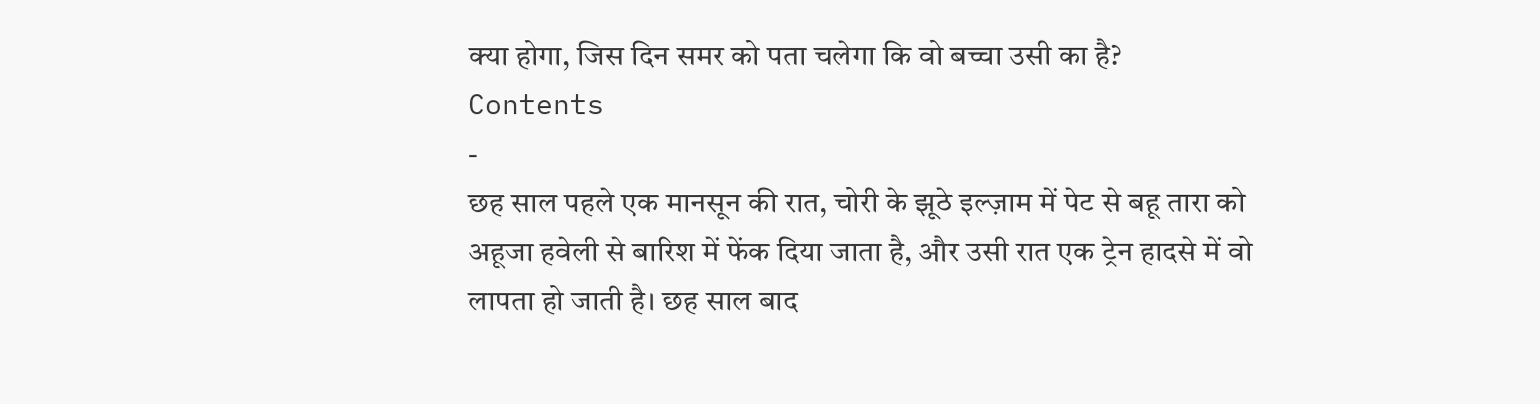क्या होगा, जिस दिन समर को पता चलेगा कि वो बच्चा उसी का है?
Contents
-
छह साल पहले एक मानसून की रात, चोरी के झूठे इल्ज़ाम में पेट से बहू तारा को अहूजा हवेली से बारिश में फेंक दिया जाता है, और उसी रात एक ट्रेन हादसे में वो लापता हो जाती है। छह साल बाद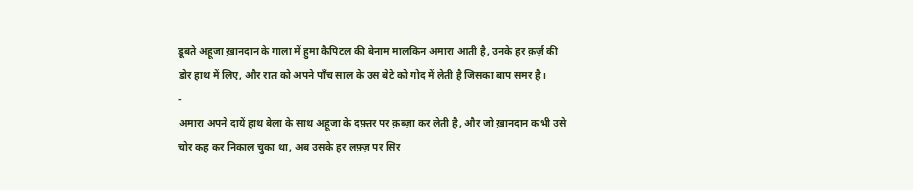डूबते अहूजा ख़ानदान के गाला में हुमा कैपिटल की बेनाम मालकिन अमारा आती है, उनके हर क़र्ज़ की डोर हाथ में लिए, और रात को अपने पाँच साल के उस बेटे को गोद में लेती है जिसका बाप समर है।
-
अमारा अपने दायें हाथ बेला के साथ अहूजा के दफ़्तर पर क़ब्ज़ा कर लेती है, और जो ख़ानदान कभी उसे चोर कह कर निकाल चुका था, अब उसके हर लफ़्ज़ पर सिर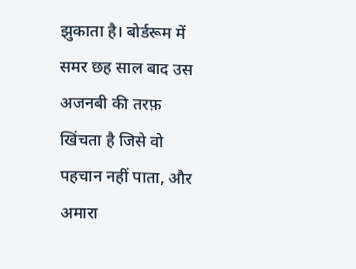झुकाता है। बोर्डरूम में समर छह साल बाद उस अजनबी की तरफ़ खिंचता है जिसे वो पहचान नहीं पाता, और अमारा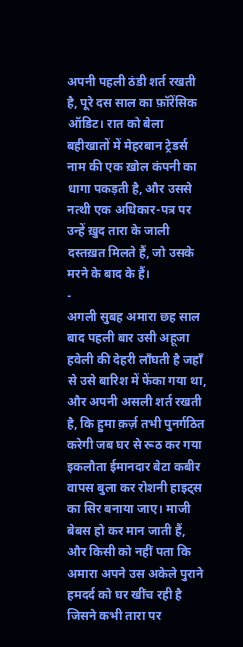अपनी पहली ठंडी शर्त रखती है, पूरे दस साल का फ़ॉरेंसिक ऑडिट। रात को बेला बहीखातों में मेहरबान ट्रेडर्स नाम की एक ख़ोल कंपनी का धागा पकड़ती है, और उससे नत्थी एक अधिकार-पत्र पर उन्हें ख़ुद तारा के जाली दस्तख़त मिलते हैं, जो उसके मरने के बाद के हैं।
-
अगली सुबह अमारा छह साल बाद पहली बार उसी अहूजा हवेली की देहरी लाँघती है जहाँ से उसे बारिश में फेंका गया था, और अपनी असली शर्त रखती है, कि हुमा क़र्ज़ तभी पुनर्गठित करेगी जब घर से रूठ कर गया इकलौता ईमानदार बेटा कबीर वापस बुला कर रोशनी हाइट्स का सिर बनाया जाए। माजी बेबस हो कर मान जाती हैं, और किसी को नहीं पता कि अमारा अपने उस अकेले पुराने हमदर्द को घर खींच रही है जिसने कभी तारा पर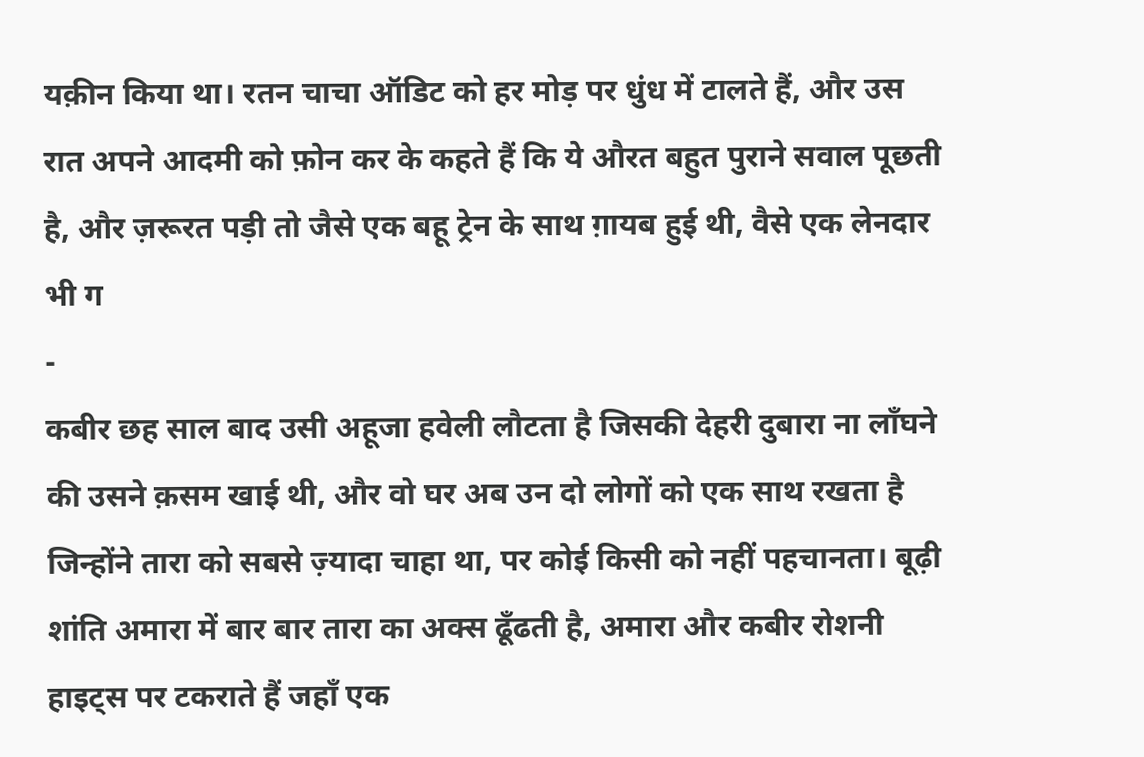यक़ीन किया था। रतन चाचा ऑडिट को हर मोड़ पर धुंध में टालते हैं, और उस रात अपने आदमी को फ़ोन कर के कहते हैं कि ये औरत बहुत पुराने सवाल पूछती है, और ज़रूरत पड़ी तो जैसे एक बहू ट्रेन के साथ ग़ायब हुई थी, वैसे एक लेनदार भी ग
-
कबीर छह साल बाद उसी अहूजा हवेली लौटता है जिसकी देहरी दुबारा ना लाँघने की उसने क़सम खाई थी, और वो घर अब उन दो लोगों को एक साथ रखता है जिन्होंने तारा को सबसे ज़्यादा चाहा था, पर कोई किसी को नहीं पहचानता। बूढ़ी शांति अमारा में बार बार तारा का अक्स ढूँढती है, अमारा और कबीर रोशनी हाइट्स पर टकराते हैं जहाँ एक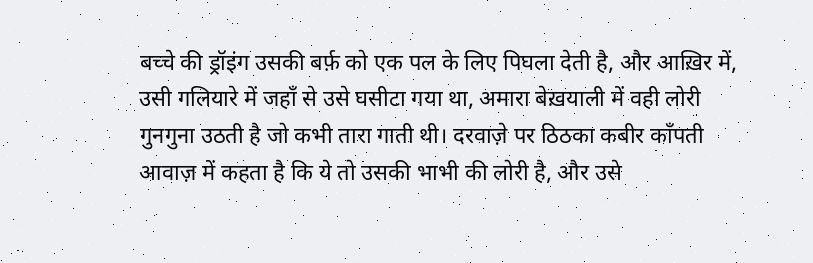बच्चे की ड्रॉइंग उसकी बर्फ़ को एक पल के लिए पिघला देती है, और आख़िर में, उसी गलियारे में जहाँ से उसे घसीटा गया था, अमारा बेख़याली में वही लोरी गुनगुना उठती है जो कभी तारा गाती थी। दरवाज़े पर ठिठका कबीर काँपती आवाज़ में कहता है कि ये तो उसकी भाभी की लोरी है, और उसे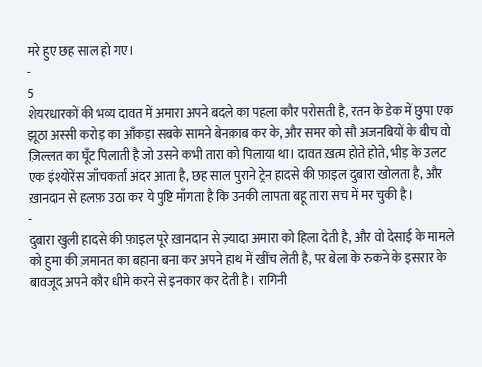मरे हुए छह साल हो गए।
-
5
शेयरधारकों की भव्य दावत में अमारा अपने बदले का पहला कौर परोसती है, रतन के डेक में छुपा एक झूठा अस्सी करोड़ का आँकड़ा सबके सामने बेनक़ाब कर के, और समर को सौ अजनबियों के बीच वो ज़िल्लत का घूँट पिलाती है जो उसने कभी तारा को पिलाया था। दावत ख़त्म होते होते, भीड़ के उलट एक इंश्योरेंस जाँचकर्ता अंदर आता है, छह साल पुराने ट्रेन हादसे की फ़ाइल दुबारा खोलता है, और ख़ानदान से हलफ़ उठा कर ये पुष्टि माँगता है कि उनकी लापता बहू तारा सच में मर चुकी है।
-
दुबारा खुली हादसे की फ़ाइल पूरे ख़ानदान से ज़्यादा अमारा को हिला देती है, और वो देसाई के मामले को हुमा की ज़मानत का बहाना बना कर अपने हाथ में खींच लेती है, पर बेला के रुकने के इसरार के बावजूद अपने कौर धीमे करने से इनकार कर देती है। रागिनी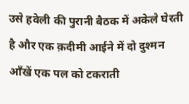उसे हवेली की पुरानी बैठक में अकेले घेरती है और एक क़दीमी आईने में दो दुश्मन आँखें एक पल को टकराती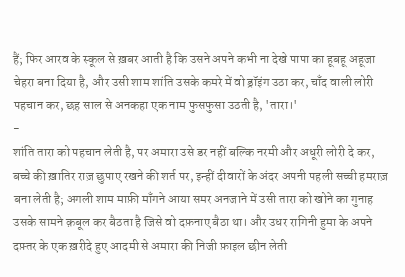हैं; फिर आरव के स्कूल से ख़बर आती है कि उसने अपने कभी ना देखे पापा का हूबहू अहूजा चेहरा बना दिया है, और उसी शाम शांति उसके कमरे में वो ड्रॉइंग उठा कर, चाँद वाली लोरी पहचान कर, छह साल से अनकहा एक नाम फुसफुसा उठती है, 'तारा।'
-
शांति तारा को पहचान लेती है, पर अमारा उसे डर नहीं बल्कि नरमी और अधूरी लोरी दे कर, बच्चे की ख़ातिर राज़ छुपाए रखने की शर्त पर, इन्हीं दीवारों के अंदर अपनी पहली सच्ची हमराज़ बना लेती है; अगली शाम माफ़ी माँगने आया समर अनजाने में उसी तारा को खोने का गुनाह उसके सामने क़बूल कर बैठता है जिसे वो दफ़नाए बैठा था। और उधर रागिनी हुमा के अपने दफ़्तर के एक ख़रीदे हुए आदमी से अमारा की निजी फ़ाइल छीन लेती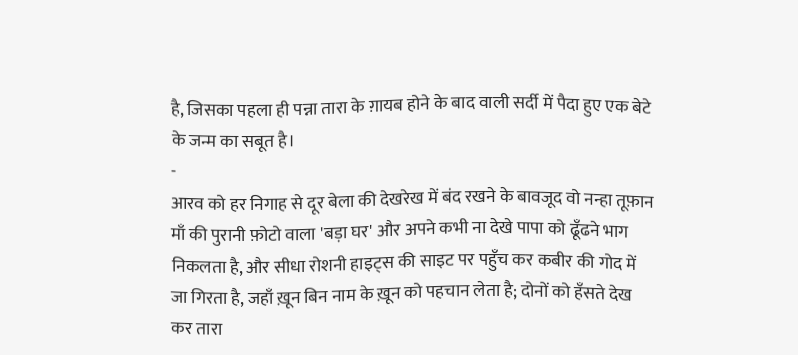है, जिसका पहला ही पन्ना तारा के ग़ायब होने के बाद वाली सर्दी में पैदा हुए एक बेटे के जन्म का सबूत है।
-
आरव को हर निगाह से दूर बेला की देखरेख में बंद रखने के बावजूद वो नन्हा तूफ़ान माँ की पुरानी फ़ोटो वाला 'बड़ा घर' और अपने कभी ना देखे पापा को ढूँढने भाग निकलता है, और सीधा रोशनी हाइट्स की साइट पर पहुँच कर कबीर की गोद में जा गिरता है, जहाँ ख़ून बिन नाम के ख़ून को पहचान लेता है; दोनों को हँसते देख कर तारा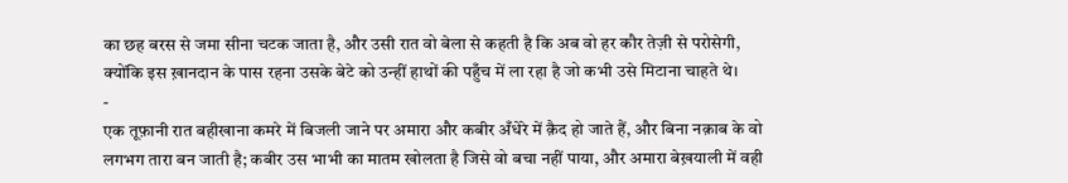का छह बरस से जमा सीना चटक जाता है, और उसी रात वो बेला से कहती है कि अब वो हर कौर तेज़ी से परोसेगी, क्योंकि इस ख़ानदान के पास रहना उसके बेटे को उन्हीं हाथों की पहुँच में ला रहा है जो कभी उसे मिटाना चाहते थे।
-
एक तूफ़ानी रात बहीखाना कमरे में बिजली जाने पर अमारा और कबीर अँधेरे में क़ैद हो जाते हैं, और बिना नक़ाब के वो लगभग तारा बन जाती है; कबीर उस भाभी का मातम खोलता है जिसे वो बचा नहीं पाया, और अमारा बेख़याली में वही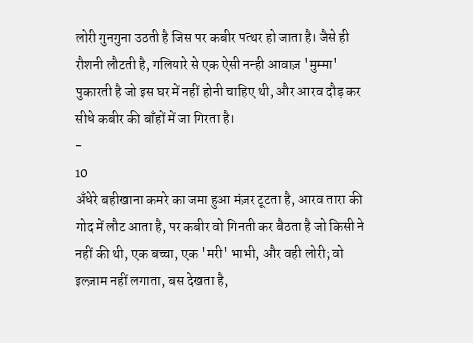लोरी गुनगुना उठती है जिस पर कबीर पत्थर हो जाता है। जैसे ही रौशनी लौटती है, गलियारे से एक ऐसी नन्ही आवाज़ 'मुम्मा' पुकारती है जो इस घर में नहीं होनी चाहिए थी, और आरव दौड़ कर सीधे कबीर की बाँहों में जा गिरता है।
-
10
अँधेरे बहीखाना कमरे का जमा हुआ मंज़र टूटता है, आरव तारा की गोद में लौट आता है, पर कबीर वो गिनती कर बैठता है जो किसी ने नहीं की थी, एक बच्चा, एक 'मरी' भाभी, और वही लोरी; वो इल्ज़ाम नहीं लगाता, बस देखता है,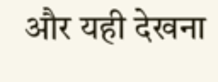और यही देखना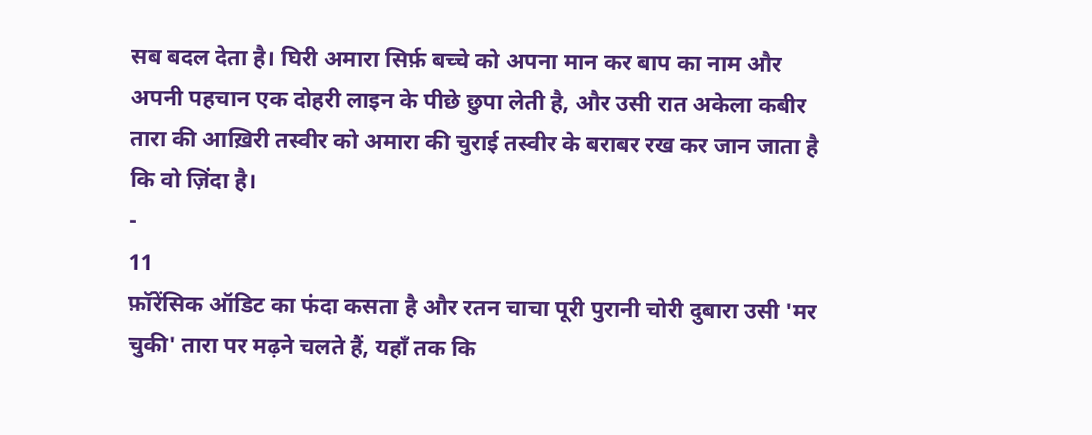सब बदल देता है। घिरी अमारा सिर्फ़ बच्चे को अपना मान कर बाप का नाम और अपनी पहचान एक दोहरी लाइन के पीछे छुपा लेती है, और उसी रात अकेला कबीर तारा की आख़िरी तस्वीर को अमारा की चुराई तस्वीर के बराबर रख कर जान जाता है कि वो ज़िंदा है।
-
11
फ़ॉरेंसिक ऑडिट का फंदा कसता है और रतन चाचा पूरी पुरानी चोरी दुबारा उसी 'मर चुकी' तारा पर मढ़ने चलते हैं, यहाँ तक कि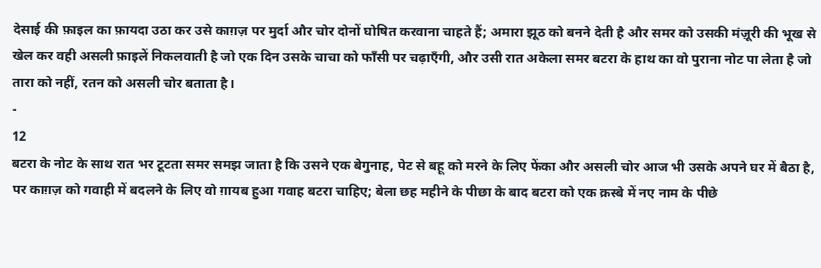देसाई की फ़ाइल का फ़ायदा उठा कर उसे काग़ज़ पर मुर्दा और चोर दोनों घोषित करवाना चाहते हैं; अमारा झूठ को बनने देती है और समर को उसकी मंज़ूरी की भूख से खेल कर वही असली फ़ाइलें निकलवाती है जो एक दिन उसके चाचा को फाँसी पर चढ़ाएँगी, और उसी रात अकेला समर बटरा के हाथ का वो पुराना नोट पा लेता है जो तारा को नहीं, रतन को असली चोर बताता है।
-
12
बटरा के नोट के साथ रात भर टूटता समर समझ जाता है कि उसने एक बेगुनाह, पेट से बहू को मरने के लिए फेंका और असली चोर आज भी उसके अपने घर में बैठा है, पर काग़ज़ को गवाही में बदलने के लिए वो ग़ायब हुआ गवाह बटरा चाहिए; बेला छह महीने के पीछा के बाद बटरा को एक क़स्बे में नए नाम के पीछे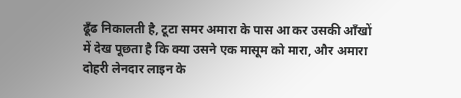ढूँढ निकालती है, टूटा समर अमारा के पास आ कर उसकी आँखों में देख पूछता है कि क्या उसने एक मासूम को मारा, और अमारा दोहरी लेनदार लाइन के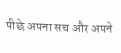पीछे अपना सच और अपने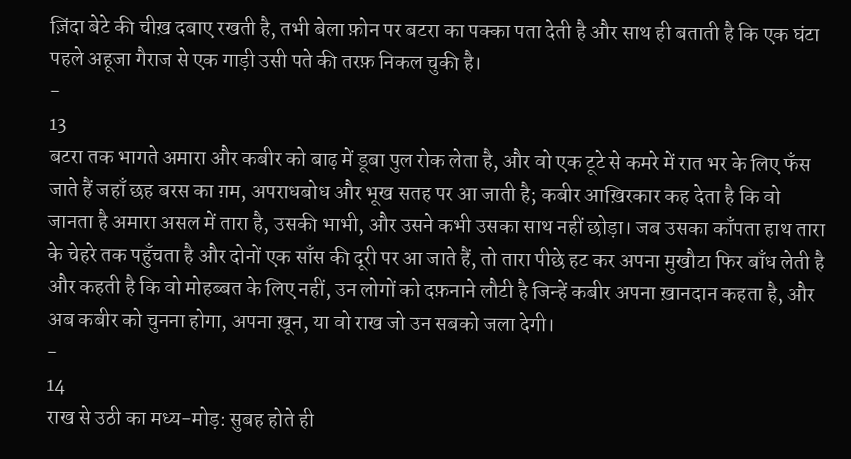ज़िंदा बेटे की चीख़ दबाए रखती है, तभी बेला फ़ोन पर बटरा का पक्का पता देती है और साथ ही बताती है कि एक घंटा पहले अहूजा गैराज से एक गाड़ी उसी पते की तरफ़ निकल चुकी है।
-
13
बटरा तक भागते अमारा और कबीर को बाढ़ में डूबा पुल रोक लेता है, और वो एक टूटे से कमरे में रात भर के लिए फँस जाते हैं जहाँ छह बरस का ग़म, अपराधबोध और भूख सतह पर आ जाती है; कबीर आख़िरकार कह देता है कि वो जानता है अमारा असल में तारा है, उसकी भाभी, और उसने कभी उसका साथ नहीं छोड़ा। जब उसका काँपता हाथ तारा के चेहरे तक पहुँचता है और दोनों एक साँस की दूरी पर आ जाते हैं, तो तारा पीछे हट कर अपना मुखौटा फिर बाँध लेती है और कहती है कि वो मोहब्बत के लिए नहीं, उन लोगों को दफ़नाने लौटी है जिन्हें कबीर अपना ख़ानदान कहता है, और अब कबीर को चुनना होगा, अपना ख़ून, या वो राख जो उन सबको जला देगी।
-
14
राख से उठी का मध्य-मोड़: सुबह होते ही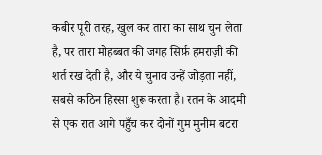कबीर पूरी तरह, खुल कर तारा का साथ चुन लेता है, पर तारा मोहब्बत की जगह सिर्फ़ हमराज़ी की शर्त रख देती है, और ये चुनाव उन्हें जोड़ता नहीं, सबसे कठिन हिस्सा शुरू करता है। रतन के आदमी से एक रात आगे पहुँच कर दोनों गुम मुनीम बटरा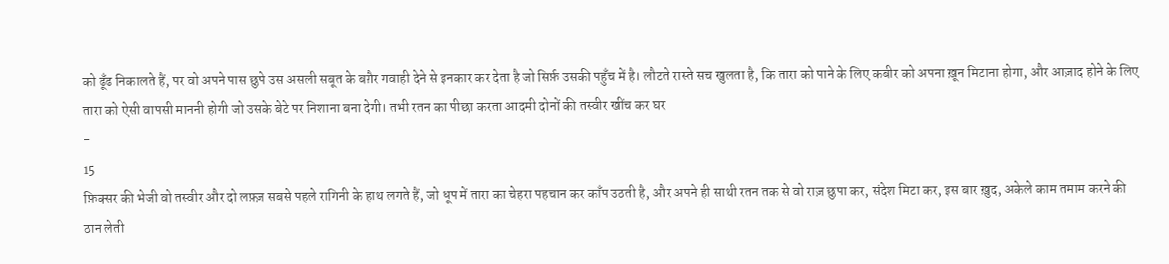को ढूँढ निकालते हैं, पर वो अपने पास छुपे उस असली सबूत के बग़ैर गवाही देने से इनकार कर देता है जो सिर्फ़ उसकी पहुँच में है। लौटते रास्ते सच खुलता है, कि तारा को पाने के लिए कबीर को अपना ख़ून मिटाना होगा, और आज़ाद होने के लिए तारा को ऐसी वापसी माननी होगी जो उसके बेटे पर निशाना बना देगी। तभी रतन का पीछा करता आदमी दोनों की तस्वीर खींच कर घर
-
15
फ़िक्सर की भेजी वो तस्वीर और दो लफ़्ज़ सबसे पहले रागिनी के हाथ लगते हैं, जो धूप में तारा का चेहरा पहचान कर काँप उठती है, और अपने ही साथी रतन तक से वो राज़ छुपा कर, संदेश मिटा कर, इस बार ख़ुद, अकेले काम तमाम करने की ठान लेती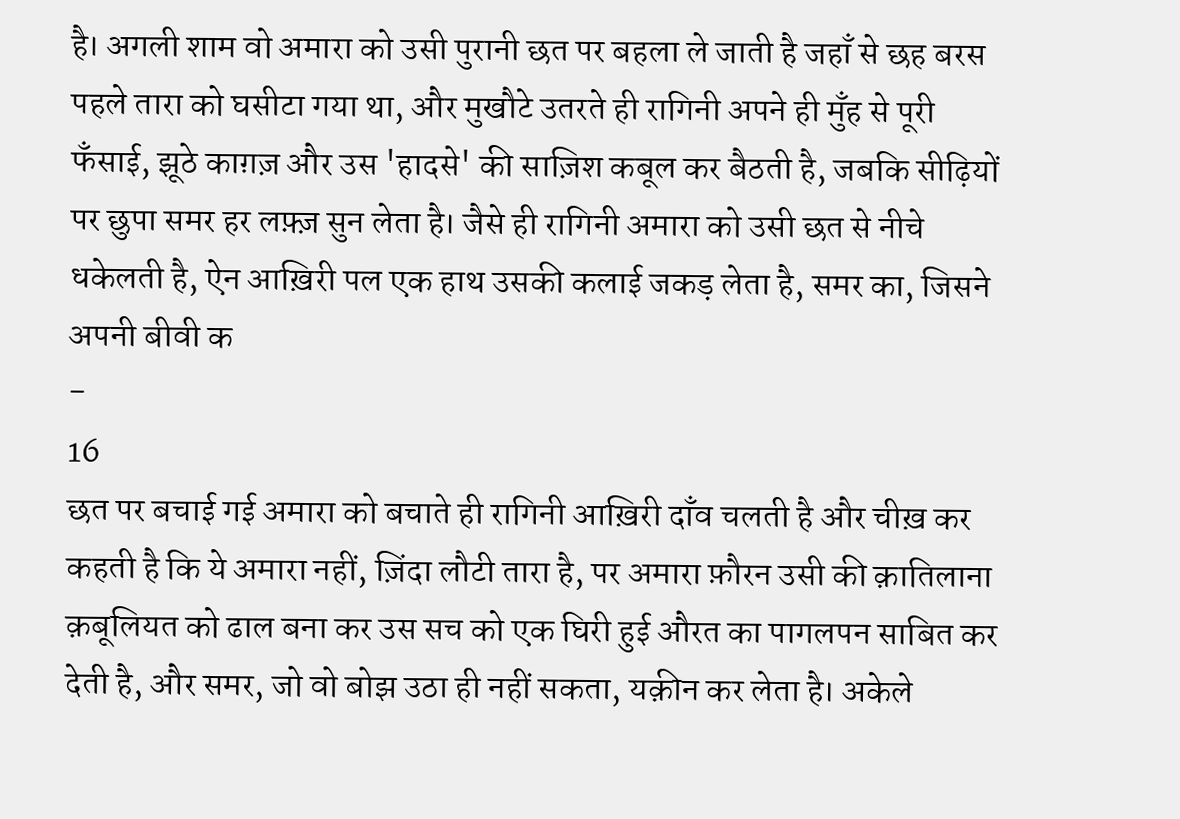है। अगली शाम वो अमारा को उसी पुरानी छत पर बहला ले जाती है जहाँ से छह बरस पहले तारा को घसीटा गया था, और मुखौटे उतरते ही रागिनी अपने ही मुँह से पूरी फँसाई, झूठे काग़ज़ और उस 'हादसे' की साज़िश कबूल कर बैठती है, जबकि सीढ़ियों पर छुपा समर हर लफ़्ज़ सुन लेता है। जैसे ही रागिनी अमारा को उसी छत से नीचे धकेलती है, ऐन आख़िरी पल एक हाथ उसकी कलाई जकड़ लेता है, समर का, जिसने अपनी बीवी क
-
16
छत पर बचाई गई अमारा को बचाते ही रागिनी आख़िरी दाँव चलती है और चीख़ कर कहती है कि ये अमारा नहीं, ज़िंदा लौटी तारा है, पर अमारा फ़ौरन उसी की क़ातिलाना क़बूलियत को ढाल बना कर उस सच को एक घिरी हुई औरत का पागलपन साबित कर देती है, और समर, जो वो बोझ उठा ही नहीं सकता, यक़ीन कर लेता है। अकेले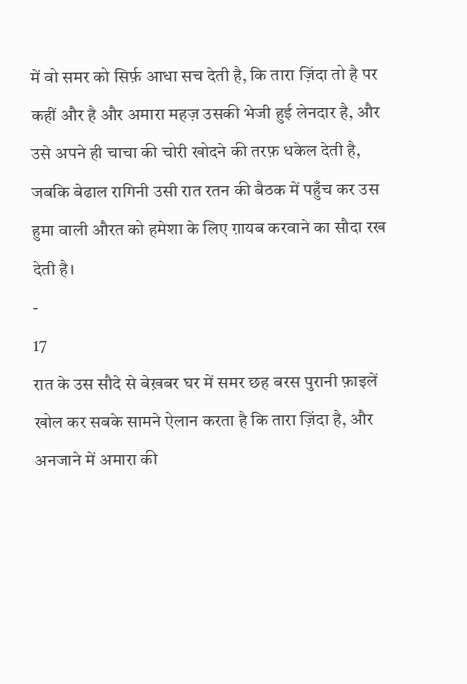में वो समर को सिर्फ़ आधा सच देती है, कि तारा ज़िंदा तो है पर कहीं और है और अमारा महज़ उसकी भेजी हुई लेनदार है, और उसे अपने ही चाचा की चोरी खोदने की तरफ़ धकेल देती है, जबकि बेढाल रागिनी उसी रात रतन की बैठक में पहुँच कर उस हुमा वाली औरत को हमेशा के लिए ग़ायब करवाने का सौदा रख देती है।
-
17
रात के उस सौदे से बेख़बर घर में समर छह बरस पुरानी फ़ाइलें खोल कर सबके सामने ऐलान करता है कि तारा ज़िंदा है, और अनजाने में अमारा की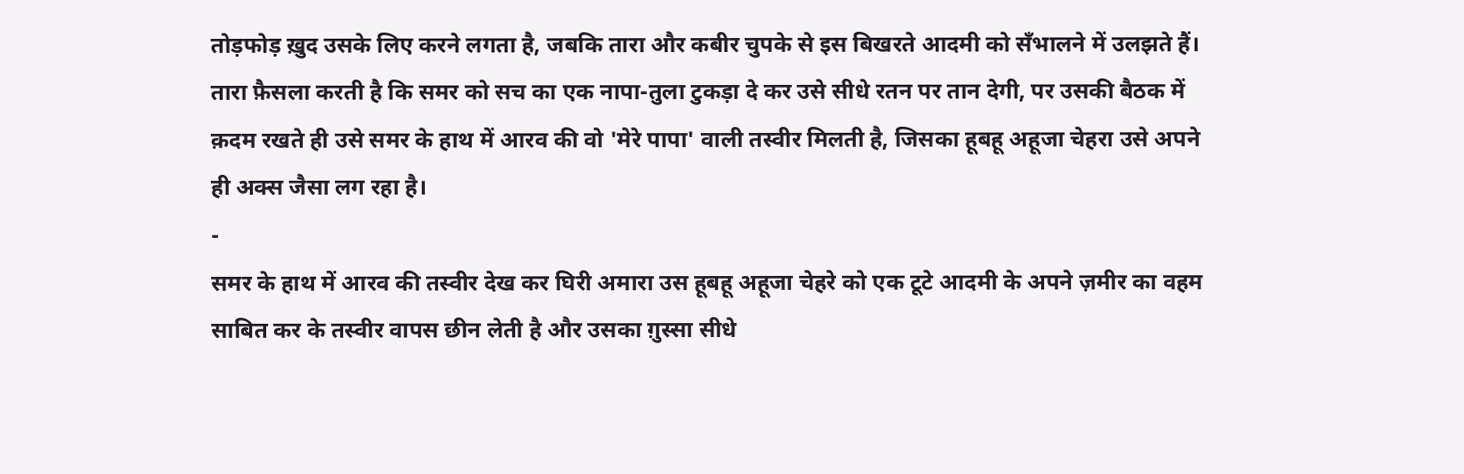तोड़फोड़ ख़ुद उसके लिए करने लगता है, जबकि तारा और कबीर चुपके से इस बिखरते आदमी को सँभालने में उलझते हैं। तारा फ़ैसला करती है कि समर को सच का एक नापा-तुला टुकड़ा दे कर उसे सीधे रतन पर तान देगी, पर उसकी बैठक में क़दम रखते ही उसे समर के हाथ में आरव की वो 'मेरे पापा' वाली तस्वीर मिलती है, जिसका हूबहू अहूजा चेहरा उसे अपने ही अक्स जैसा लग रहा है।
-
समर के हाथ में आरव की तस्वीर देख कर घिरी अमारा उस हूबहू अहूजा चेहरे को एक टूटे आदमी के अपने ज़मीर का वहम साबित कर के तस्वीर वापस छीन लेती है और उसका ग़ुस्सा सीधे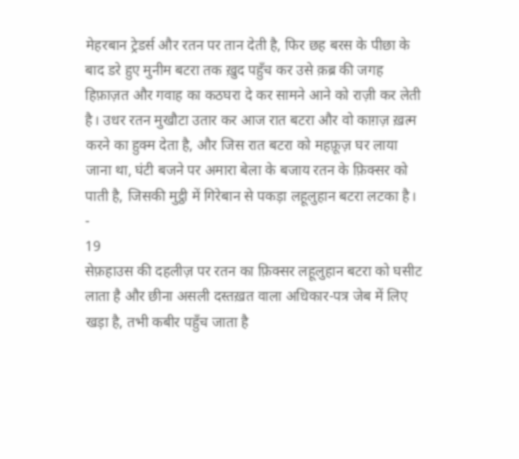मेहरबान ट्रेडर्स और रतन पर तान देती है, फिर छह बरस के पीछा के बाद डरे हुए मुनीम बटरा तक ख़ुद पहुँच कर उसे क़ब्र की जगह हिफ़ाज़त और गवाह का कठघरा दे कर सामने आने को राज़ी कर लेती है। उधर रतन मुखौटा उतार कर आज रात बटरा और वो काग़ज़ ख़त्म करने का हुक्म देता है, और जिस रात बटरा को महफ़ूज़ घर लाया जाना था, घंटी बजने पर अमारा बेला के बजाय रतन के फ़िक्सर को पाती है, जिसकी मुट्ठी में गिरेबान से पकड़ा लहूलुहान बटरा लटका है।
-
19
सेफ़हाउस की दहलीज़ पर रतन का फ़िक्सर लहूलुहान बटरा को घसीट लाता है और छीना असली दस्तख़त वाला अधिकार-पत्र जेब में लिए खड़ा है, तभी कबीर पहुँच जाता है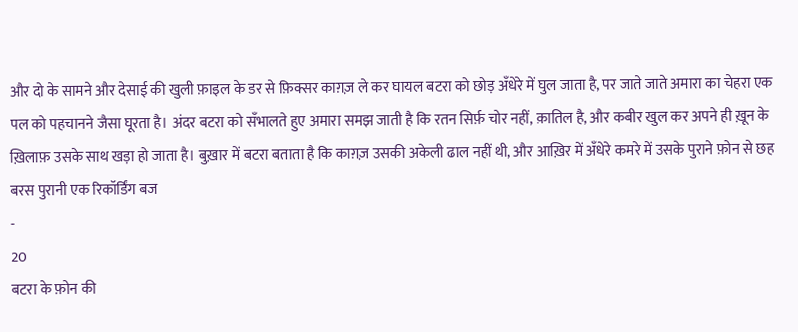और दो के सामने और देसाई की खुली फ़ाइल के डर से फ़िक्सर काग़ज़ ले कर घायल बटरा को छोड़ अँधेरे में घुल जाता है, पर जाते जाते अमारा का चेहरा एक पल को पहचानने जैसा घूरता है। अंदर बटरा को सँभालते हुए अमारा समझ जाती है कि रतन सिर्फ़ चोर नहीं, क़ातिल है, और कबीर खुल कर अपने ही ख़ून के ख़िलाफ़ उसके साथ खड़ा हो जाता है। बुख़ार में बटरा बताता है कि काग़ज़ उसकी अकेली ढाल नहीं थी, और आख़िर में अँधेरे कमरे में उसके पुराने फ़ोन से छह बरस पुरानी एक रिकॉर्डिंग बज
-
20
बटरा के फ़ोन की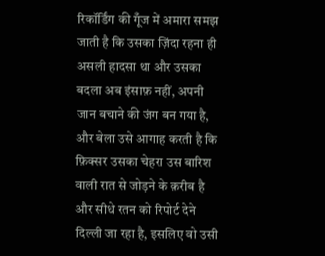रिकॉर्डिंग की गूँज में अमारा समझ जाती है कि उसका ज़िंदा रहना ही असली हादसा था और उसका बदला अब इंसाफ़ नहीं, अपनी जान बचाने की जंग बन गया है, और बेला उसे आगाह करती है कि फ़िक्सर उसका चेहरा उस बारिश वाली रात से जोड़ने के क़रीब है और सीधे रतन को रिपोर्ट देने दिल्ली जा रहा है, इसलिए वो उसी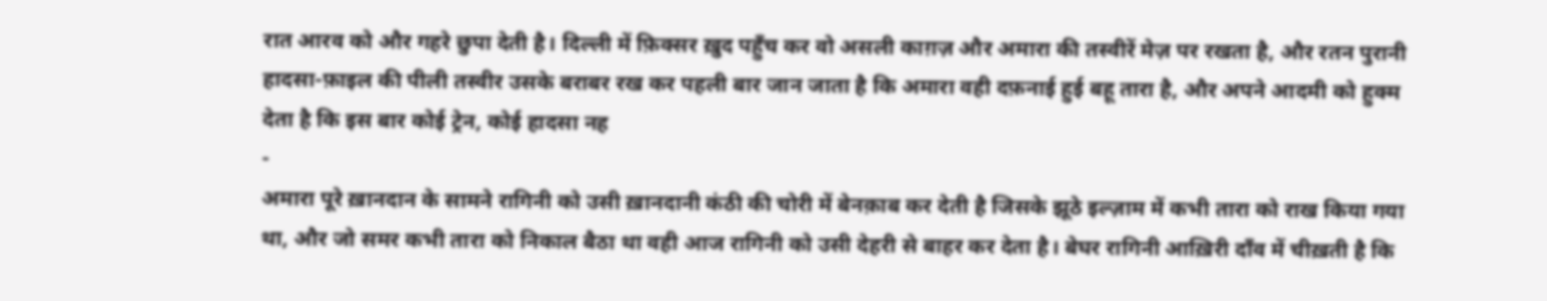रात आरव को और गहरे छुपा देती है। दिल्ली में फ़िक्सर ख़ुद पहुँच कर वो असली काग़ज़ और अमारा की तस्वीरें मेज़ पर रखता है, और रतन पुरानी हादसा-फ़ाइल की पीली तस्वीर उसके बराबर रख कर पहली बार जान जाता है कि अमारा वही दफ़नाई हुई बहू तारा है, और अपने आदमी को हुक्म देता है कि इस बार कोई ट्रेन, कोई हादसा नह
-
अमारा पूरे ख़ानदान के सामने रागिनी को उसी ख़ानदानी कंठी की चोरी में बेनक़ाब कर देती है जिसके झूठे इल्ज़ाम में कभी तारा को राख किया गया था, और जो समर कभी तारा को निकाल बैठा था वही आज रागिनी को उसी देहरी से बाहर कर देता है। बेघर रागिनी आख़िरी दाँव में चीख़ती है कि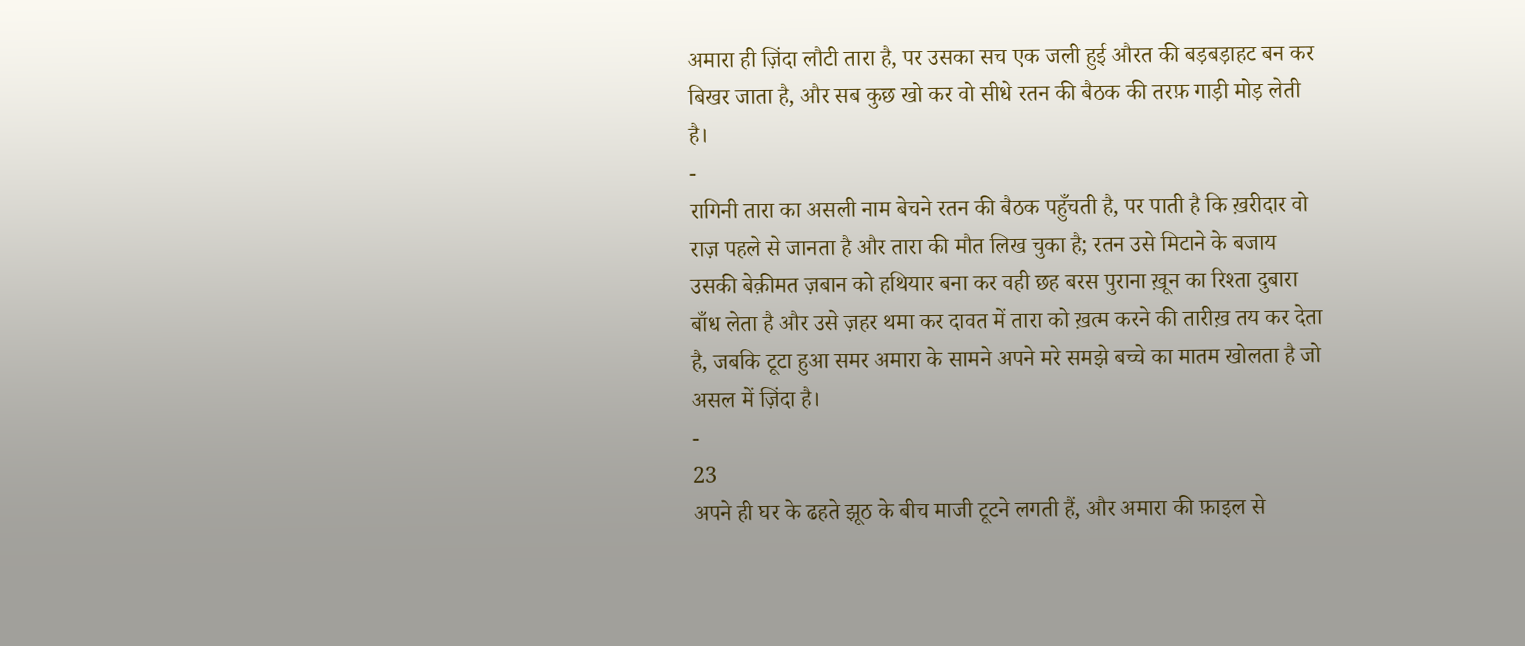अमारा ही ज़िंदा लौटी तारा है, पर उसका सच एक जली हुई औरत की बड़बड़ाहट बन कर बिखर जाता है, और सब कुछ खो कर वो सीधे रतन की बैठक की तरफ़ गाड़ी मोड़ लेती है।
-
रागिनी तारा का असली नाम बेचने रतन की बैठक पहुँचती है, पर पाती है कि ख़रीदार वो राज़ पहले से जानता है और तारा की मौत लिख चुका है; रतन उसे मिटाने के बजाय उसकी बेक़ीमत ज़बान को हथियार बना कर वही छह बरस पुराना ख़ून का रिश्ता दुबारा बाँध लेता है और उसे ज़हर थमा कर दावत में तारा को ख़त्म करने की तारीख़ तय कर देता है, जबकि टूटा हुआ समर अमारा के सामने अपने मरे समझे बच्चे का मातम खोलता है जो असल में ज़िंदा है।
-
23
अपने ही घर के ढहते झूठ के बीच माजी टूटने लगती हैं, और अमारा की फ़ाइल से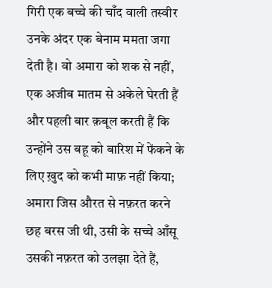गिरी एक बच्चे की चाँद वाली तस्वीर उनके अंदर एक बेनाम ममता जगा देती है। वो अमारा को शक से नहीं, एक अजीब मातम से अकेले घेरती हैं और पहली बार क़बूल करती हैं कि उन्होंने उस बहू को बारिश में फेंकने के लिए ख़ुद को कभी माफ़ नहीं किया; अमारा जिस औरत से नफ़रत करने छह बरस जी थी, उसी के सच्चे आँसू उसकी नफ़रत को उलझा देते हैं,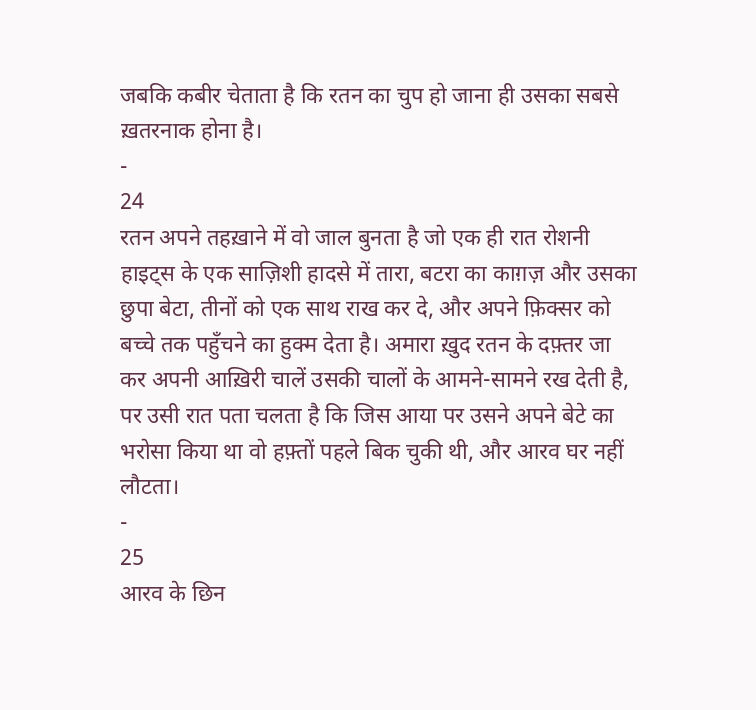जबकि कबीर चेताता है कि रतन का चुप हो जाना ही उसका सबसे ख़तरनाक होना है।
-
24
रतन अपने तहख़ाने में वो जाल बुनता है जो एक ही रात रोशनी हाइट्स के एक साज़िशी हादसे में तारा, बटरा का काग़ज़ और उसका छुपा बेटा, तीनों को एक साथ राख कर दे, और अपने फ़िक्सर को बच्चे तक पहुँचने का हुक्म देता है। अमारा ख़ुद रतन के दफ़्तर जा कर अपनी आख़िरी चालें उसकी चालों के आमने-सामने रख देती है, पर उसी रात पता चलता है कि जिस आया पर उसने अपने बेटे का भरोसा किया था वो हफ़्तों पहले बिक चुकी थी, और आरव घर नहीं लौटता।
-
25
आरव के छिन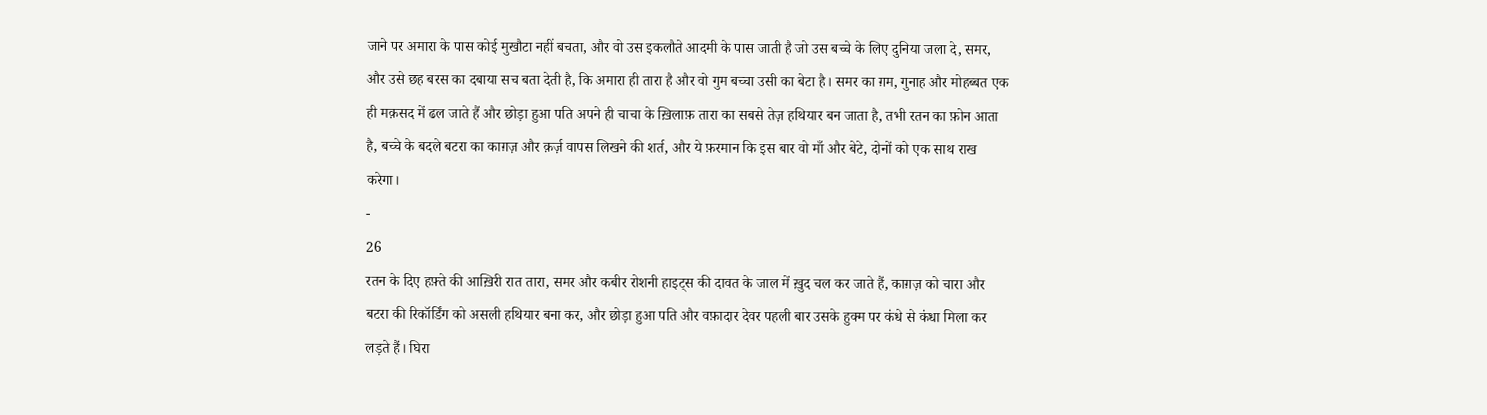जाने पर अमारा के पास कोई मुखौटा नहीं बचता, और वो उस इकलौते आदमी के पास जाती है जो उस बच्चे के लिए दुनिया जला दे, समर, और उसे छह बरस का दबाया सच बता देती है, कि अमारा ही तारा है और वो गुम बच्चा उसी का बेटा है। समर का ग़म, गुनाह और मोहब्बत एक ही मक़सद में ढल जाते हैं और छोड़ा हुआ पति अपने ही चाचा के ख़िलाफ़ तारा का सबसे तेज़ हथियार बन जाता है, तभी रतन का फ़ोन आता है, बच्चे के बदले बटरा का काग़ज़ और क़र्ज़ वापस लिखने की शर्त, और ये फ़रमान कि इस बार वो माँ और बेटे, दोनों को एक साथ राख करेगा।
-
26
रतन के दिए हफ़्ते की आख़िरी रात तारा, समर और कबीर रोशनी हाइट्स की दावत के जाल में ख़ुद चल कर जाते हैं, काग़ज़ को चारा और बटरा की रिकॉर्डिंग को असली हथियार बना कर, और छोड़ा हुआ पति और वफ़ादार देवर पहली बार उसके हुक्म पर कंधे से कंधा मिला कर लड़ते हैं। घिरा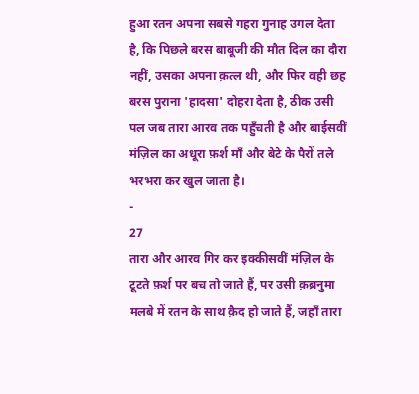हुआ रतन अपना सबसे गहरा गुनाह उगल देता है, कि पिछले बरस बाबूजी की मौत दिल का दौरा नहीं, उसका अपना क़त्ल थी, और फिर वही छह बरस पुराना 'हादसा' दोहरा देता है, ठीक उसी पल जब तारा आरव तक पहुँचती है और बाईसवीं मंज़िल का अधूरा फ़र्श माँ और बेटे के पैरों तले भरभरा कर खुल जाता है।
-
27
तारा और आरव गिर कर इक्कीसवीं मंज़िल के टूटते फ़र्श पर बच तो जाते हैं, पर उसी क़ब्रनुमा मलबे में रतन के साथ क़ैद हो जाते हैं, जहाँ तारा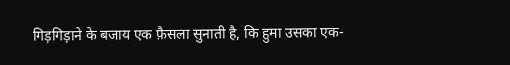गिड़गिड़ाने के बजाय एक फ़ैसला सुनाती है, कि हुमा उसका एक-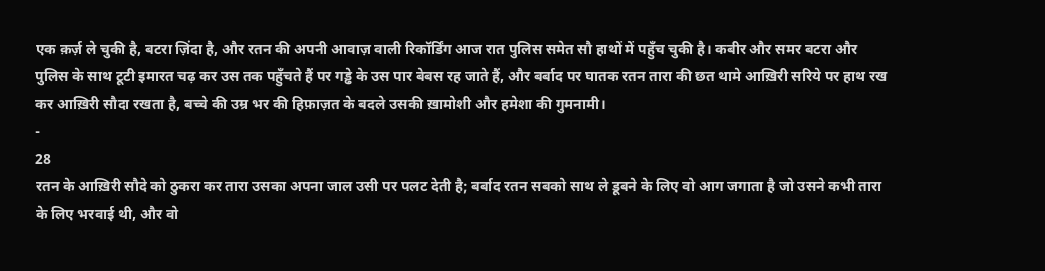एक क़र्ज़ ले चुकी है, बटरा ज़िंदा है, और रतन की अपनी आवाज़ वाली रिकॉर्डिंग आज रात पुलिस समेत सौ हाथों में पहुँच चुकी है। कबीर और समर बटरा और पुलिस के साथ टूटी इमारत चढ़ कर उस तक पहुँचते हैं पर गड्ढे के उस पार बेबस रह जाते हैं, और बर्बाद पर घातक रतन तारा की छत थामे आख़िरी सरिये पर हाथ रख कर आख़िरी सौदा रखता है, बच्चे की उम्र भर की हिफ़ाज़त के बदले उसकी ख़ामोशी और हमेशा की गुमनामी।
-
28
रतन के आख़िरी सौदे को ठुकरा कर तारा उसका अपना जाल उसी पर पलट देती है; बर्बाद रतन सबको साथ ले डूबने के लिए वो आग जगाता है जो उसने कभी तारा के लिए भरवाई थी, और वो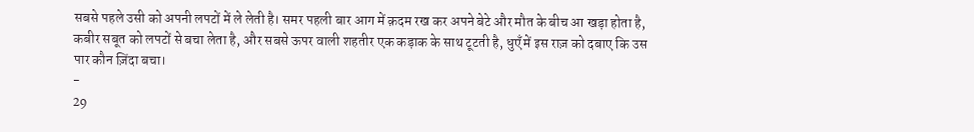सबसे पहले उसी को अपनी लपटों में ले लेती है। समर पहली बार आग में क़दम रख कर अपने बेटे और मौत के बीच आ खड़ा होता है, कबीर सबूत को लपटों से बचा लेता है, और सबसे ऊपर वाली शहतीर एक कड़ाक के साथ टूटती है, धुएँ में इस राज़ को दबाए कि उस पार कौन ज़िंदा बचा।
-
29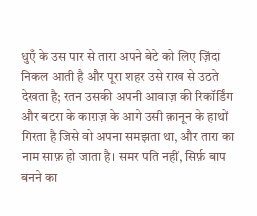धुएँ के उस पार से तारा अपने बेटे को लिए ज़िंदा निकल आती है और पूरा शहर उसे राख से उठते देखता है; रतन उसकी अपनी आवाज़ की रिकॉर्डिंग और बटरा के काग़ज़ के आगे उसी क़ानून के हाथों गिरता है जिसे वो अपना समझता था, और तारा का नाम साफ़ हो जाता है। समर पति नहीं, सिर्फ़ बाप बनने का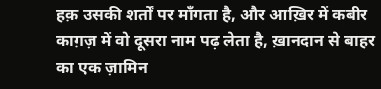हक़ उसकी शर्तों पर माँगता है, और आख़िर में कबीर काग़ज़ में वो दूसरा नाम पढ़ लेता है, ख़ानदान से बाहर का एक ज़ामिन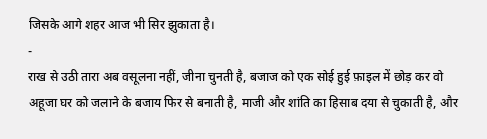जिसके आगे शहर आज भी सिर झुकाता है।
-
राख से उठी तारा अब वसूलना नहीं, जीना चुनती है, बजाज को एक सोई हुई फ़ाइल में छोड़ कर वो अहूजा घर को जलाने के बजाय फिर से बनाती है, माजी और शांति का हिसाब दया से चुकाती है, और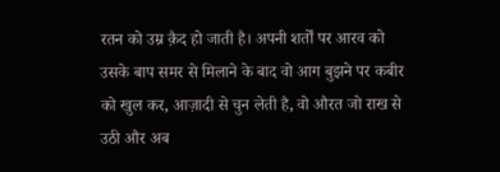रतन को उम्र क़ैद हो जाती है। अपनी शर्तों पर आरव को उसके बाप समर से मिलाने के बाद वो आग बुझने पर कबीर को खुल कर, आज़ादी से चुन लेती है, वो औरत जो राख से उठी और अब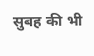सुबह की भी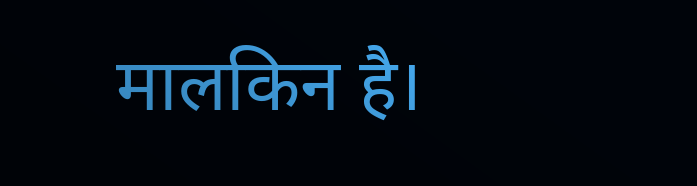मालकिन है।